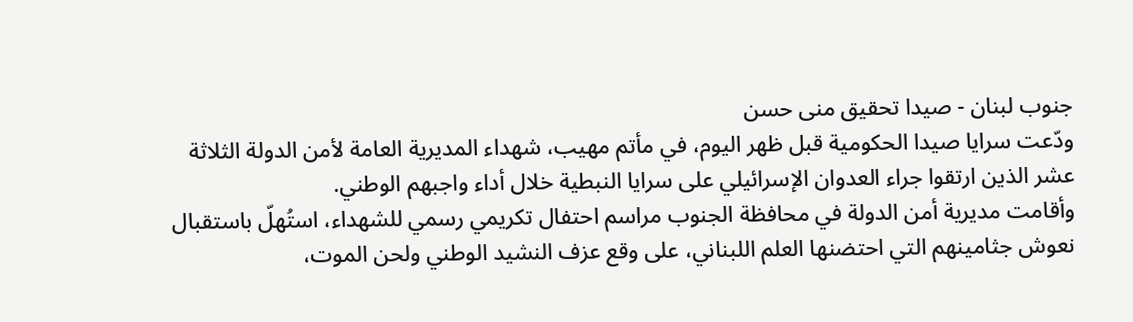جنوب لبنان - صيدا تحقيق منى حسن
ودّعت سرايا صيدا الحكومية قبل ظهر اليوم، في مأتم مهيب، شهداء المديرية العامة لأمن الدولة الثلاثة عشر الذين ارتقوا جراء العدوان الإسرائيلي على سرايا النبطية خلال أداء واجبهم الوطني.
وأقامت مديرية أمن الدولة في محافظة الجنوب مراسم احتفال تكريمي رسمي للشهداء، استُهلّ باستقبال نعوش جثامينهم التي احتضنها العلم اللبناني، على وقع عزف النشيد الوطني ولحن الموت،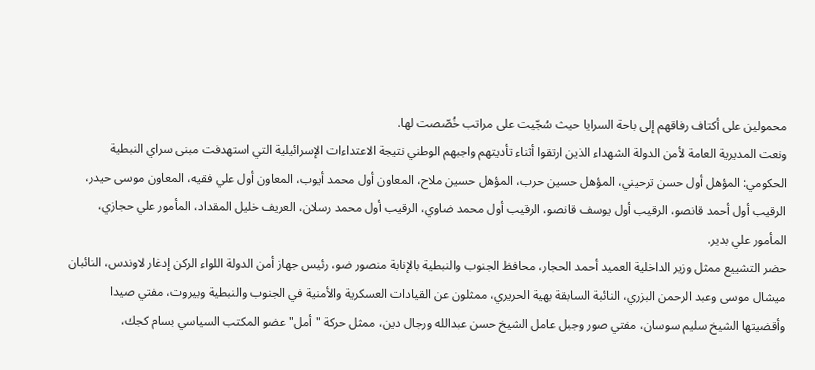محمولين على أكتاف رفاقهم إلى باحة السرايا حيث سُجّيت على مراتب خُصّصت لها.
ونعت المديرية العامة لأمن الدولة الشهداء الذين ارتقوا أثناء تأديتهم واجبهم الوطني نتيجة الاعتداءات الإسرائيلية التي استهدفت مبنى سراي النبطية الحكومي: المؤهل أول حسن ترحيني، المؤهل حسين حرب، المؤهل حسين ملاح، المعاون أول محمد أيوب، المعاون أول علي فقيه، المعاون موسى حيدر، الرقيب أول أحمد قانصو، الرقيب أول يوسف قانصو، الرقيب أول محمد ضاوي، الرقيب أول محمد رسلان، العريف خليل المقداد، المأمور علي حجازي، المأمور علي بدير.
حضر التشييع ممثل وزير الداخلية العميد أحمد الحجار، محافظ الجنوب والنبطية بالإنابة منصور ضو، رئيس جهاز أمن الدولة اللواء الركن إدغار لاوندس، النائبان ميشال موسى وعبد الرحمن البزري، النائبة السابقة بهية الحريري، ممثلون عن القيادات العسكرية والأمنية في الجنوب والنبطية وبيروت، مفتي صيدا وأقضيتها الشيخ سليم سوسان، مفتي صور وجبل عامل الشيخ حسن عبدالله ورجال دين، ممثل حركة "أمل" عضو المكتب السياسي بسام كجك،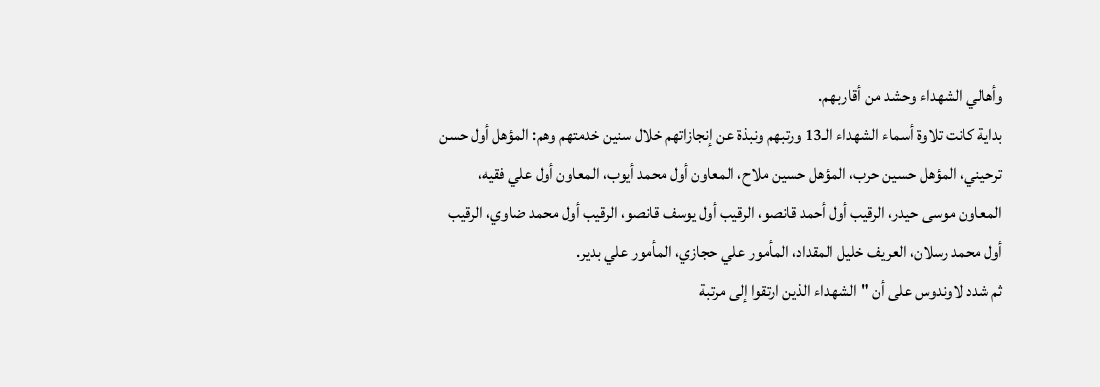وأهالي الشهداء وحشد من أقاربهم.
بداية كانت تلاوة أسماء الشهداء الـ13 ورتبهم ونبذة عن إنجازاتهم خلال سنين خدمتهم وهم: المؤهل أول حسن ترحيني، المؤهل حسين حرب، المؤهل حسين ملاح، المعاون أول محمد أيوب، المعاون أول علي فقيه، المعاون موسى حيدر، الرقيب أول أحمد قانصو، الرقيب أول يوسف قانصو، الرقيب أول محمد ضاوي، الرقيب أول محمد رسلان، العريف خليل المقداد، المأمور علي حجازي، المأمور علي بدير.
ثم شدد لاوندوس على أن "الشهداء الذين ارتقوا إلى مرتبة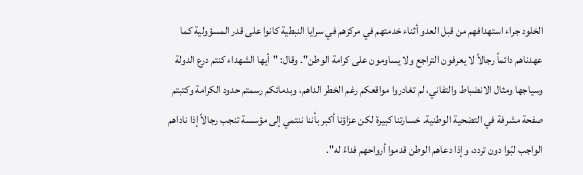الخلود جراء استهدافهم من قبل العدو أثناء خدمتهم في مركزهم في سرايا النبطية كانوا على قدر المسؤولية كما عهدناهم دائماً رجالاً لا يعرفون التراجع ولا يساومون على كرامة الوطن". وقال: "أيها الشهداء كنتم درع الدولة وسياجها ومثال الانضباط والتفاني، لم تغادروا مواقعكم رغم الخطر الداهم، وبدمائكم رسمتم حدود الكرامة وكتبتم صفحة مشرفة في التضحية الوطنية. خسارتنا كبيرة لكن عزاؤنا أكبر بأننا ننتمي إلى مؤسسة تنجب رجالاً إذا ناداهم الواجب لبّوا دون تردد، وإذا دعاهم الوطن قدموا أرواحهم فداءً له".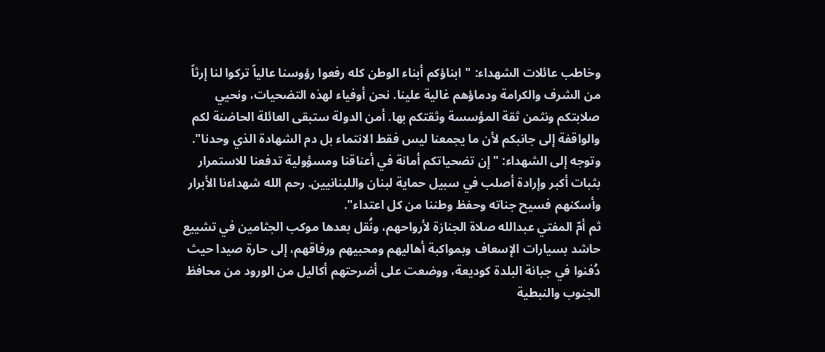وخاطب عائلات الشهداء: "ابناؤكم أبناء الوطن كله رفعوا رؤوسنا عالياً تركوا لنا إرثاً من الشرف والكرامة ودماؤهم غالية علينا. نحن أوفياء لهذه التضحيات، ونحيي صلابتكم ونثمن ثقة المؤسسة وثقتكم بها. أمن الدولة ستبقى العائلة الحاضنة لكم والواقفة إلى جانبكم لأن ما يجمعنا ليس فقط الانتماء بل دم الشهادة الذي وحدنا".
وتوجه إلى الشهداء: "إن تضحياتكم أمانة في أعناقنا ومسؤولية تدفعنا للاستمرار بثبات أكبر وإرادة أصلب في سبيل حماية لبنان واللبنانيين. رحم الله شهداءنا الأبرار وأسكنهم فسيح جناته وحفظ وطننا من كل اعتداء".
ثم أمّ المفتي عبدالله صلاة الجنازة لأرواحهم، ونُقل بعدها موكب الجثامين في تشييع حاشد بسيارات الإسعاف وبمواكبة أهاليهم ومحبيهم ورفاقهم، إلى حارة صيدا حيث دُفنوا في جبانة البلدة كوديعة، ووضعت على أضرحتهم أكاليل من الورود من محافظ الجنوب والنبطية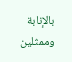بالإنابة وممثلين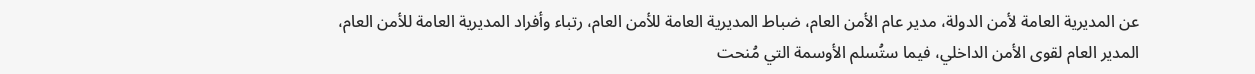عن المديرية العامة لأمن الدولة، مدير عام الأمن العام، ضباط المديرية العامة للأمن العام، رتباء وأفراد المديرية العامة للأمن العام، المدير العام لقوى الأمن الداخلي، فيما ستُسلم الأوسمة التي مُنحت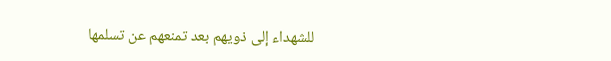للشهداء إلى ذويهم بعد تمنعهم عن تسلمها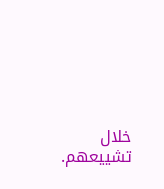خلال تشييعهم.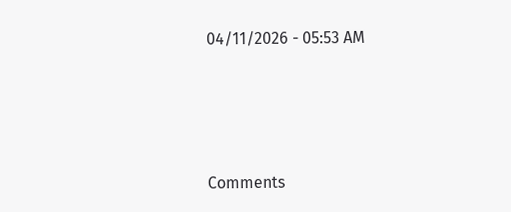04/11/2026 - 05:53 AM





Comments